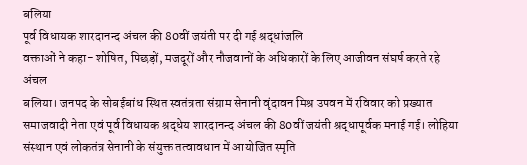बलिया
पूर्व विधायक शारदानन्द अंचल की 80वीं जयंती पर दी गई श्रद्धांजलि
वक्ताओं ने कहा- शोषित, पिछड़ों, मजदूरों और नौजवानों के अधिकारों के लिए आजीवन संघर्ष करते रहे अंचल
बलिया। जनपद के सोबईबांध स्थित स्वतंत्रता संग्राम सेनानी वृंदावन मिश्र उपवन में रविवार को प्रख्यात समाजवादी नेता एवं पूर्व विधायक श्रद्धेय शारदानन्द अंचल की 80वीं जयंती श्रद्धापूर्वक मनाई गई। लोहिया संस्थान एवं लोकतंत्र सेनानी के संयुक्त तत्वावधान में आयोजित स्मृति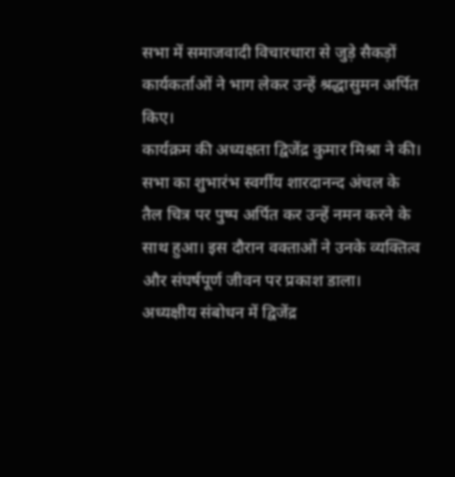सभा में समाजवादी विचारधारा से जुड़े सैकड़ों कार्यकर्ताओं ने भाग लेकर उन्हें श्रद्धासुमन अर्पित किए।
कार्यक्रम की अध्यक्षता द्विजेंद्र कुमार मिश्रा ने की। सभा का शुभारंभ स्वर्गीय शारदानन्द अंचल के तैल चित्र पर पुष्प अर्पित कर उन्हें नमन करने के साथ हुआ। इस दौरान वक्ताओं ने उनके व्यक्तित्व और संघर्षपूर्ण जीवन पर प्रकाश डाला।
अध्यक्षीय संबोधन में द्विजेंद्र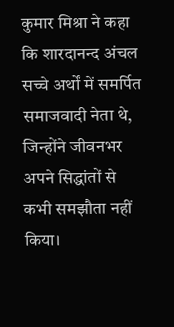कुमार मिश्रा ने कहा कि शारदानन्द अंचल सच्चे अर्थों में समर्पित समाजवादी नेता थे, जिन्होंने जीवनभर अपने सिद्धांतों से कभी समझौता नहीं किया।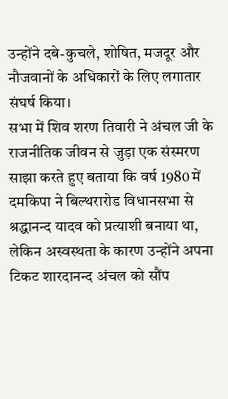उन्होंने दबे-कुचले, शोषित, मजदूर और नौजवानों के अधिकारों के लिए लगातार संघर्ष किया।
सभा में शिव शरण तिवारी ने अंचल जी के राजनीतिक जीवन से जुड़ा एक संस्मरण साझा करते हुए बताया कि वर्ष 1980 में दमकिपा ने बिल्थरारोड विधानसभा से श्रद्धानन्द यादव को प्रत्याशी बनाया था, लेकिन अस्वस्थता के कारण उन्होंने अपना टिकट शारदानन्द अंचल को सौंप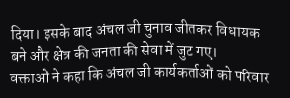दिया। इसके बाद अंचल जी चुनाव जीतकर विधायक बने और क्षेत्र की जनता की सेवा में जुट गए।
वक्ताओं ने कहा कि अंचल जी कार्यकर्ताओं को परिवार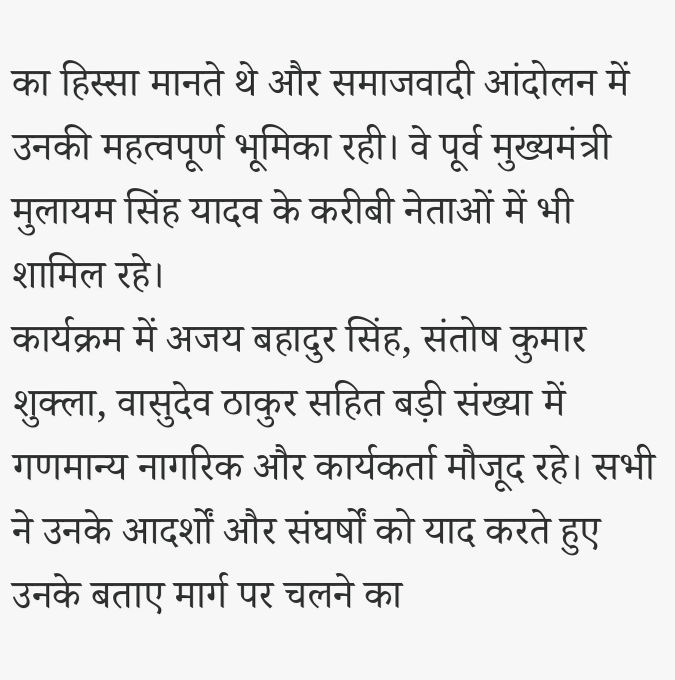का हिस्सा मानते थे और समाजवादी आंदोलन में उनकी महत्वपूर्ण भूमिका रही। वे पूर्व मुख्यमंत्री मुलायम सिंह यादव के करीबी नेताओं में भी शामिल रहे।
कार्यक्रम में अजय बहादुर सिंह, संतोष कुमार शुक्ला, वासुदेव ठाकुर सहित बड़ी संख्या में गणमान्य नागरिक और कार्यकर्ता मौजूद रहे। सभी ने उनके आदर्शों और संघर्षों को याद करते हुए उनके बताए मार्ग पर चलने का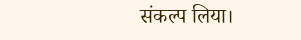संकल्प लिया।